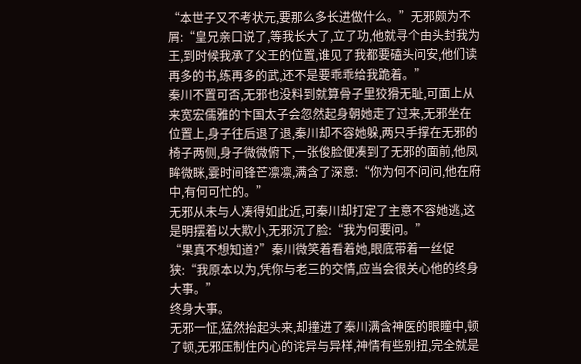“本世子又不考状元,要那么多长进做什么。”无邪颇为不屑:“皇兄亲口说了,等我长大了,立了功,他就寻个由头封我为王,到时候我承了父王的位置,谁见了我都要磕头问安,他们读再多的书,练再多的武,还不是要乖乖给我跪着。”
秦川不置可否,无邪也没料到就算骨子里狡猾无耻,可面上从来宽宏儒雅的卞国太子会忽然起身朝她走了过来,无邪坐在位置上,身子往后退了退,秦川却不容她躲,两只手撑在无邪的椅子两侧,身子微微俯下,一张俊脸便凑到了无邪的面前,他凤眸微眯,霎时间锋芒凛凛,满含了深意:“你为何不问问,他在府中,有何可忙的。”
无邪从未与人凑得如此近,可秦川却打定了主意不容她逃,这是明摆着以大欺小,无邪沉了脸:“我为何要问。”
“果真不想知道?”秦川微笑着看着她,眼底带着一丝促狭:“我原本以为,凭你与老三的交情,应当会很关心他的终身大事。”
终身大事。
无邪一怔,猛然抬起头来,却撞进了秦川满含神医的眼瞳中,顿了顿,无邪压制住内心的诧异与异样,神情有些别扭,完全就是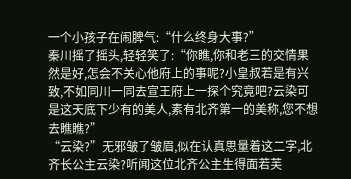一个小孩子在闹脾气:“什么终身大事?”
秦川摇了摇头,轻轻笑了:“你瞧,你和老三的交情果然是好,怎会不关心他府上的事呢?小皇叔若是有兴致,不如同川一同去宣王府上一探个究竟吧?云染可是这天底下少有的美人,素有北齐第一的美称,您不想去瞧瞧?”
“云染?”无邪皱了皱眉,似在认真思量着这二字,北齐长公主云染?听闻这位北齐公主生得面若芙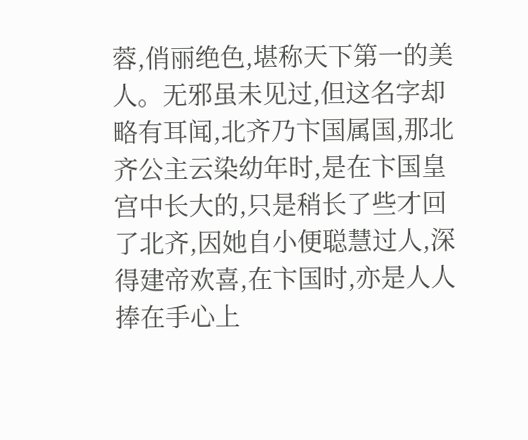蓉,俏丽绝色,堪称天下第一的美人。无邪虽未见过,但这名字却略有耳闻,北齐乃卞国属国,那北齐公主云染幼年时,是在卞国皇宫中长大的,只是稍长了些才回了北齐,因她自小便聪慧过人,深得建帝欢喜,在卞国时,亦是人人捧在手心上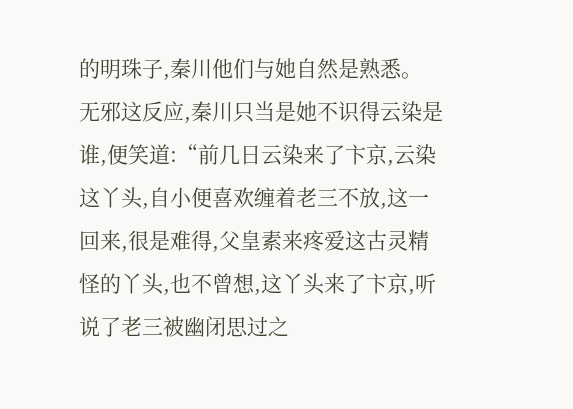的明珠子,秦川他们与她自然是熟悉。
无邪这反应,秦川只当是她不识得云染是谁,便笑道:“前几日云染来了卞京,云染这丫头,自小便喜欢缠着老三不放,这一回来,很是难得,父皇素来疼爱这古灵精怪的丫头,也不曾想,这丫头来了卞京,听说了老三被幽闭思过之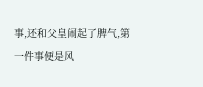事,还和父皇闹起了脾气,第一件事便是风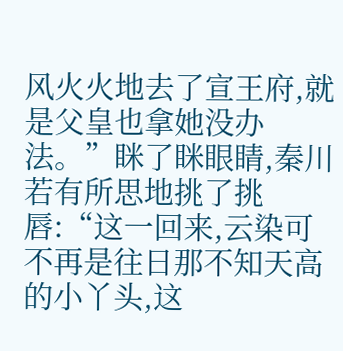风火火地去了宣王府,就是父皇也拿她没办法。”眯了眯眼睛,秦川若有所思地挑了挑唇:“这一回来,云染可不再是往日那不知天高的小丫头,这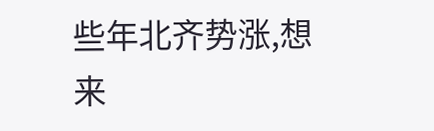些年北齐势涨,想来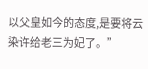以父皇如今的态度,是要将云染许给老三为妃了。”